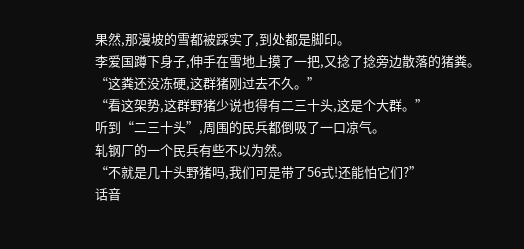果然,那漫坡的雪都被踩实了,到处都是脚印。
李爱国蹲下身子,伸手在雪地上摸了一把,又捻了捻旁边散落的猪粪。
“这粪还没冻硬,这群猪刚过去不久。”
“看这架势,这群野猪少说也得有二三十头,这是个大群。”
听到“二三十头”,周围的民兵都倒吸了一口凉气。
轧钢厂的一个民兵有些不以为然。
“不就是几十头野猪吗,我们可是带了56式!还能怕它们?”
话音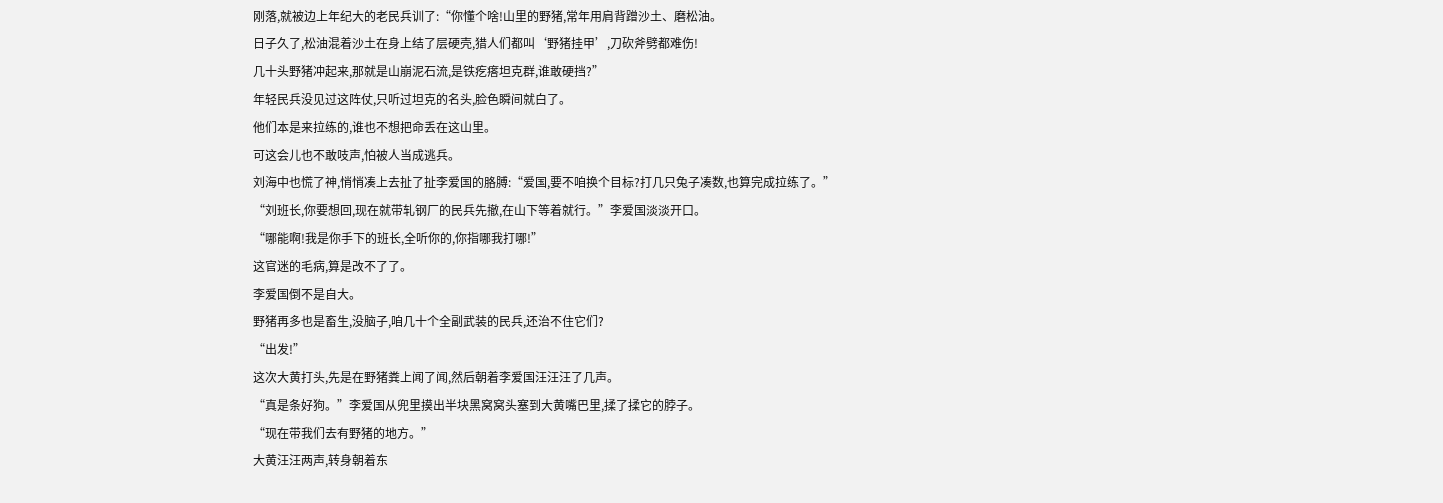刚落,就被边上年纪大的老民兵训了:“你懂个啥!山里的野猪,常年用肩背蹭沙土、磨松油。
日子久了,松油混着沙土在身上结了层硬壳,猎人们都叫‘野猪挂甲’,刀砍斧劈都难伤!
几十头野猪冲起来,那就是山崩泥石流,是铁疙瘩坦克群,谁敢硬挡?”
年轻民兵没见过这阵仗,只听过坦克的名头,脸色瞬间就白了。
他们本是来拉练的,谁也不想把命丢在这山里。
可这会儿也不敢吱声,怕被人当成逃兵。
刘海中也慌了神,悄悄凑上去扯了扯李爱国的胳膊:“爱国,要不咱换个目标?打几只兔子凑数,也算完成拉练了。”
“刘班长,你要想回,现在就带轧钢厂的民兵先撤,在山下等着就行。”李爱国淡淡开口。
“哪能啊!我是你手下的班长,全听你的,你指哪我打哪!”
这官迷的毛病,算是改不了了。
李爱国倒不是自大。
野猪再多也是畜生,没脑子,咱几十个全副武装的民兵,还治不住它们?
“出发!”
这次大黄打头,先是在野猪粪上闻了闻,然后朝着李爱国汪汪汪了几声。
“真是条好狗。”李爱国从兜里摸出半块黑窝窝头塞到大黄嘴巴里,揉了揉它的脖子。
“现在带我们去有野猪的地方。”
大黄汪汪两声,转身朝着东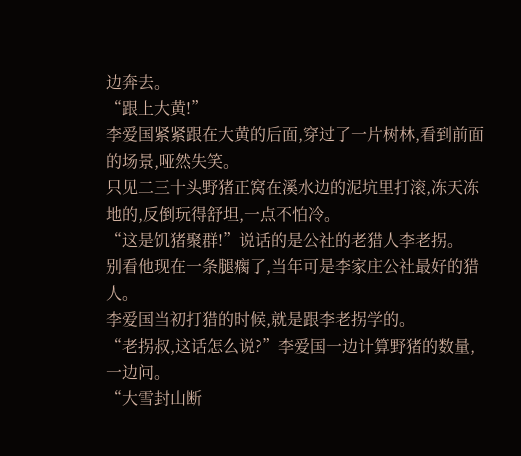边奔去。
“跟上大黄!”
李爱国紧紧跟在大黄的后面,穿过了一片树林,看到前面的场景,哑然失笑。
只见二三十头野猪正窝在溪水边的泥坑里打滚,冻天冻地的,反倒玩得舒坦,一点不怕冷。
“这是饥猪聚群!”说话的是公社的老猎人李老拐。
别看他现在一条腿瘸了,当年可是李家庄公社最好的猎人。
李爱国当初打猎的时候,就是跟李老拐学的。
“老拐叔,这话怎么说?”李爱国一边计算野猪的数量,一边问。
“大雪封山断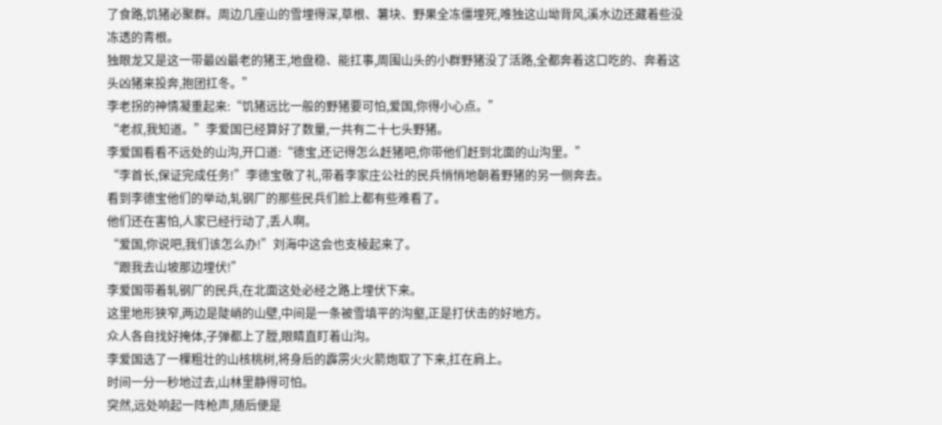了食路,饥猪必聚群。周边几座山的雪埋得深,草根、薯块、野果全冻僵埋死,唯独这山坳背风,溪水边还藏着些没冻透的青根。
独眼龙又是这一带最凶最老的猪王,地盘稳、能扛事,周围山头的小群野猪没了活路,全都奔着这口吃的、奔着这头凶猪来投奔,抱团扛冬。”
李老拐的神情凝重起来:“饥猪远比一般的野猪要可怕,爱国,你得小心点。”
“老叔,我知道。”李爱国已经算好了数量,一共有二十七头野猪。
李爱国看看不远处的山沟,开口道:“德宝,还记得怎么赶猪吧,你带他们赶到北面的山沟里。”
“李首长,保证完成任务!”李德宝敬了礼,带着李家庄公社的民兵悄悄地朝着野猪的另一侧奔去。
看到李德宝他们的举动,轧钢厂的那些民兵们脸上都有些难看了。
他们还在害怕,人家已经行动了,丢人啊。
“爱国,你说吧,我们该怎么办!”刘海中这会也支棱起来了。
“跟我去山坡那边埋伏!”
李爱国带着轧钢厂的民兵,在北面这处必经之路上埋伏下来。
这里地形狭窄,两边是陡峭的山壁,中间是一条被雪填平的沟壑,正是打伏击的好地方。
众人各自找好掩体,子弹都上了膛,眼睛直盯着山沟。
李爱国选了一棵粗壮的山核桃树,将身后的霹雳火火箭炮取了下来,扛在肩上。
时间一分一秒地过去,山林里静得可怕。
突然,远处响起一阵枪声,随后便是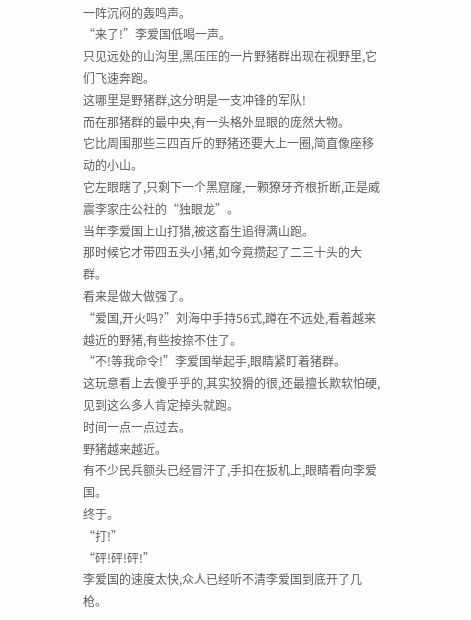一阵沉闷的轰鸣声。
“来了!”李爱国低喝一声。
只见远处的山沟里,黑压压的一片野猪群出现在视野里,它们飞速奔跑。
这哪里是野猪群,这分明是一支冲锋的军队!
而在那猪群的最中央,有一头格外显眼的庞然大物。
它比周围那些三四百斤的野猪还要大上一圈,简直像座移动的小山。
它左眼瞎了,只剩下一个黑窟窿,一颗獠牙齐根折断,正是威震李家庄公社的“独眼龙”。
当年李爱国上山打猎,被这畜生追得满山跑。
那时候它才带四五头小猪,如今竟攒起了二三十头的大群。
看来是做大做强了。
“爱国,开火吗?”刘海中手持56式,蹲在不远处,看着越来越近的野猪,有些按捺不住了。
“不!等我命令!”李爱国举起手,眼睛紧盯着猪群。
这玩意看上去傻乎乎的,其实狡猾的很,还最擅长欺软怕硬,见到这么多人肯定掉头就跑。
时间一点一点过去。
野猪越来越近。
有不少民兵额头已经冒汗了,手扣在扳机上,眼睛看向李爱国。
终于。
“打!”
“砰!砰!砰!”
李爱国的速度太快,众人已经听不清李爱国到底开了几枪。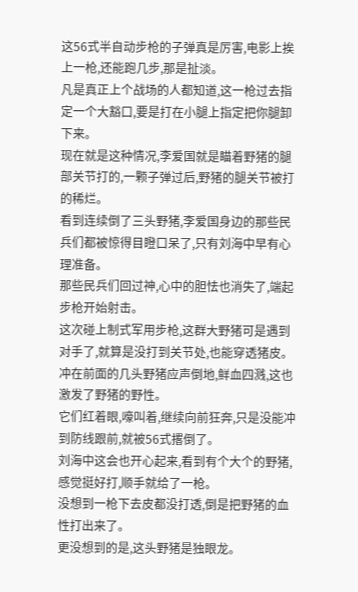这56式半自动步枪的子弹真是厉害,电影上挨上一枪,还能跑几步,那是扯淡。
凡是真正上个战场的人都知道,这一枪过去指定一个大豁口,要是打在小腿上指定把你腿卸下来。
现在就是这种情况,李爱国就是瞄着野猪的腿部关节打的,一颗子弹过后,野猪的腿关节被打的稀烂。
看到连续倒了三头野猪,李爱国身边的那些民兵们都被惊得目瞪口呆了,只有刘海中早有心理准备。
那些民兵们回过神,心中的胆怯也消失了,端起步枪开始射击。
这次碰上制式军用步枪,这群大野猪可是遇到对手了,就算是没打到关节处,也能穿透猪皮。
冲在前面的几头野猪应声倒地,鲜血四溅,这也激发了野猪的野性。
它们红着眼,嚎叫着,继续向前狂奔,只是没能冲到防线跟前,就被56式撂倒了。
刘海中这会也开心起来,看到有个大个的野猪,感觉挺好打,顺手就给了一枪。
没想到一枪下去皮都没打透,倒是把野猪的血性打出来了。
更没想到的是,这头野猪是独眼龙。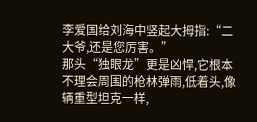李爱国给刘海中竖起大拇指:“二大爷,还是您厉害。”
那头“独眼龙”更是凶悍,它根本不理会周围的枪林弹雨,低着头,像辆重型坦克一样,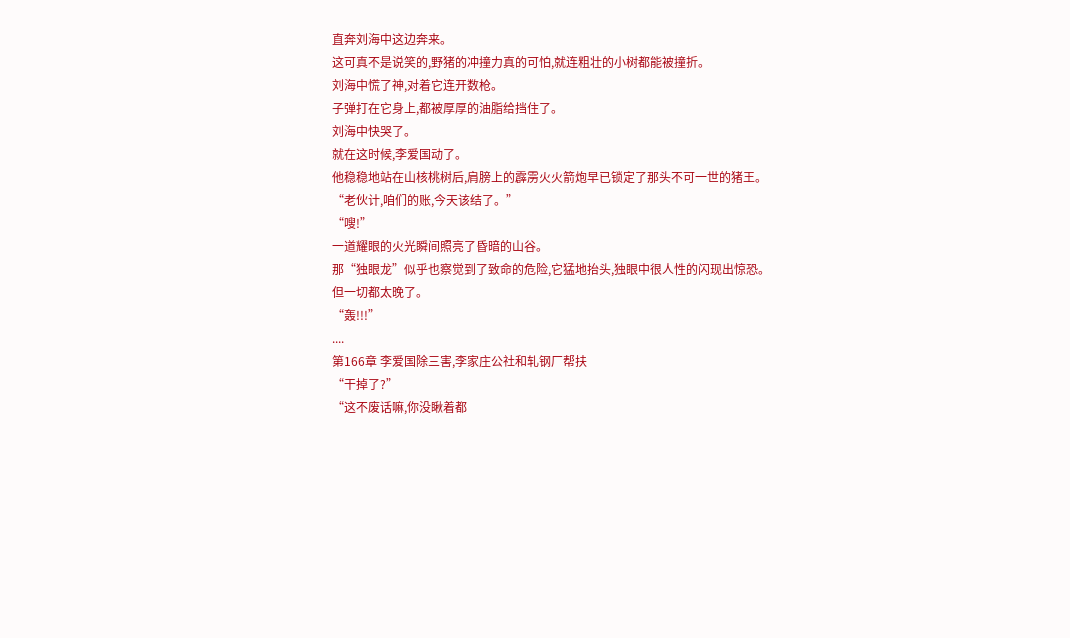直奔刘海中这边奔来。
这可真不是说笑的,野猪的冲撞力真的可怕,就连粗壮的小树都能被撞折。
刘海中慌了神,对着它连开数枪。
子弹打在它身上,都被厚厚的油脂给挡住了。
刘海中快哭了。
就在这时候,李爱国动了。
他稳稳地站在山核桃树后,肩膀上的霹雳火火箭炮早已锁定了那头不可一世的猪王。
“老伙计,咱们的账,今天该结了。”
“嗖!”
一道耀眼的火光瞬间照亮了昏暗的山谷。
那“独眼龙”似乎也察觉到了致命的危险,它猛地抬头,独眼中很人性的闪现出惊恐。
但一切都太晚了。
“轰!!!”
....
第166章 李爱国除三害,李家庄公社和轧钢厂帮扶
“干掉了?”
“这不废话嘛,你没瞅着都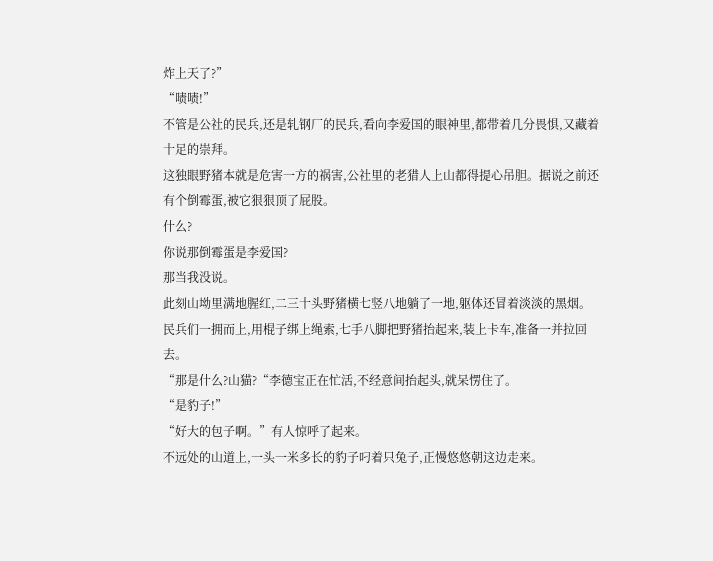炸上天了?”
“啧啧!”
不管是公社的民兵,还是轧钢厂的民兵,看向李爱国的眼神里,都带着几分畏惧,又藏着十足的崇拜。
这独眼野猪本就是危害一方的祸害,公社里的老猎人上山都得提心吊胆。据说之前还有个倒霉蛋,被它狠狠顶了屁股。
什么?
你说那倒霉蛋是李爱国?
那当我没说。
此刻山坳里满地腥红,二三十头野猪横七竖八地躺了一地,躯体还冒着淡淡的黑烟。
民兵们一拥而上,用棍子绑上绳索,七手八脚把野猪抬起来,装上卡车,准备一并拉回去。
“那是什么?山猫?“李德宝正在忙活,不经意间抬起头,就呆愣住了。
“是豹子!”
“好大的包子啊。”有人惊呼了起来。
不远处的山道上,一头一米多长的豹子叼着只兔子,正慢悠悠朝这边走来。